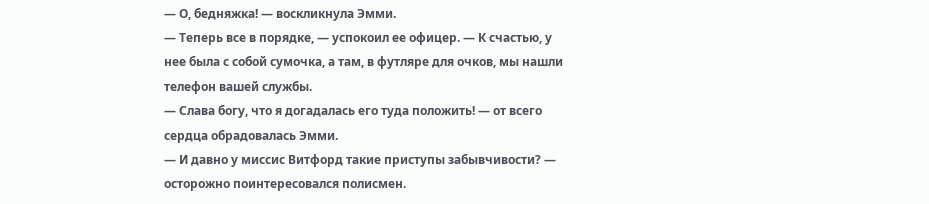— О, бедняжка! — воскликнула Эмми.
— Теперь все в порядке, — успокоил ее офицер. — К счастью, у нее была с собой сумочка, а там, в футляре для очков, мы нашли телефон вашей службы.
— Слава богу, что я догадалась его туда положить! — от всего сердца обрадовалась Эмми.
— И давно у миссис Витфорд такие приступы забывчивости? — осторожно поинтересовался полисмен.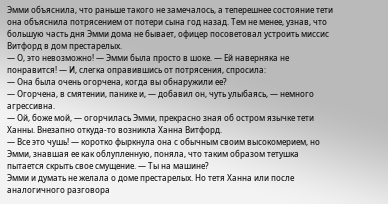Эмми объяснила, что раньше такого не замечалось, а теперешнее состояние тети она объяснила потрясением от потери сына год назад. Тем не менее, узнав, что большую часть дня Эмми дома не бывает, офицер посоветовал устроить миссис Витфорд в дом престарелых.
— О, это невозможно! — Эмми была просто в шоке. — Ей наверняка не понравится! — И, слегка оправившись от потрясения, спросила:
— Она была очень огорчена, когда вы обнаружили ее?
— Огорчена, в смятении, панике и, — добавил он, чуть улыбаясь, — немного агрессивна.
— Ой, боже мой, — огорчилась Эмми, прекрасно зная об остром язычке тети Ханны. Внезапно откуда-то возникла Ханна Витфорд.
— Все это чушь! — коротко фыркнула она с обычным своим высокомерием, но Эмми, знавшая ее как облупленную, поняла, что таким образом тетушка пытается скрыть свое смущение. — Ты на машине?
Эмми и думать не желала о доме престарелых. Но тетя Ханна или после аналогичного разговора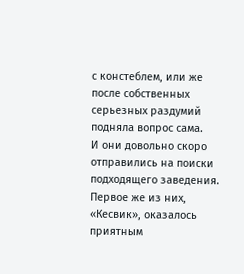с констеблем, или же после собственных серьезных раздумий подняла вопрос сама.
И они довольно скоро отправились на поиски подходящего заведения. Первое же из них, «Кесвик», оказалось приятным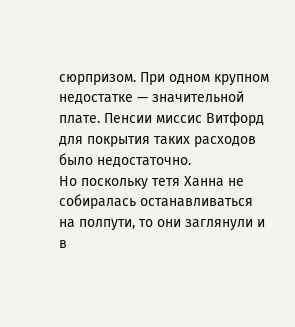сюрпризом. При одном крупном недостатке — значительной плате. Пенсии миссис Витфорд для покрытия таких расходов было недостаточно.
Но поскольку тетя Ханна не собиралась останавливаться на полпути, то они заглянули и в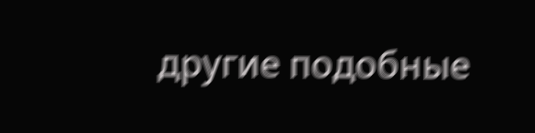другие подобные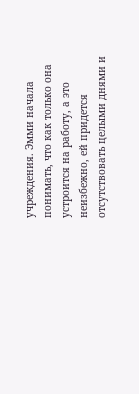учреждения. Эмми начала понимать, что как только она устроится на работу, а это неизбежно, ей придется отсутствовать целыми днями и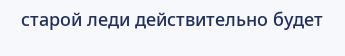старой леди действительно будет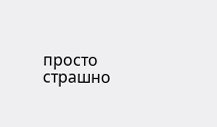просто страшно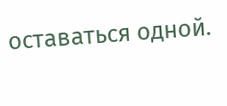оставаться одной.